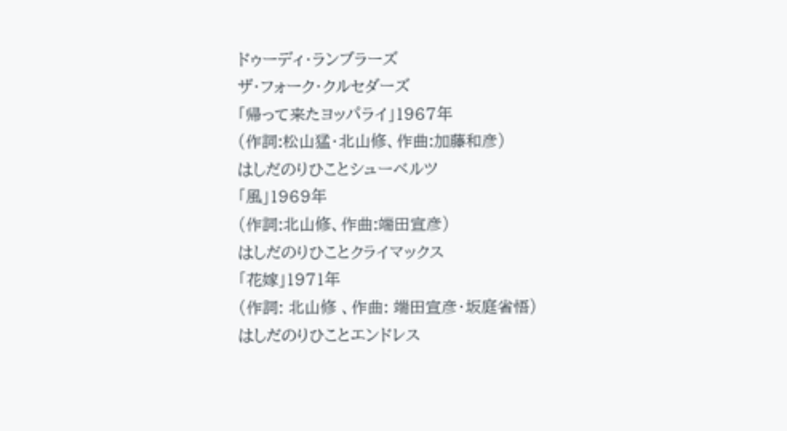ドゥーディ・ランブラーズ
ザ・フォーク・クルセダーズ
「帰って来たヨッパライ」1967年
(作詞:松山猛・北山修、作曲:加藤和彦)
はしだのりひことシューベルツ
「風」1969年
(作詞:北山修、作曲:端田宣彦)
はしだのりひことクライマックス
「花嫁」1971年
(作詞: 北山修 、作曲: 端田宣彦・坂庭省悟)
はしだのりひことエンドレス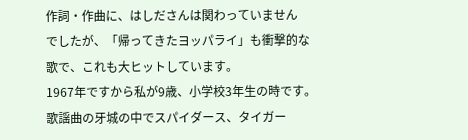作詞・作曲に、はしださんは関わっていません
でしたが、「帰ってきたヨッパライ」も衝撃的な
歌で、これも大ヒットしています。
1967年ですから私が9歳、小学校3年生の時です。
歌謡曲の牙城の中でスパイダース、タイガー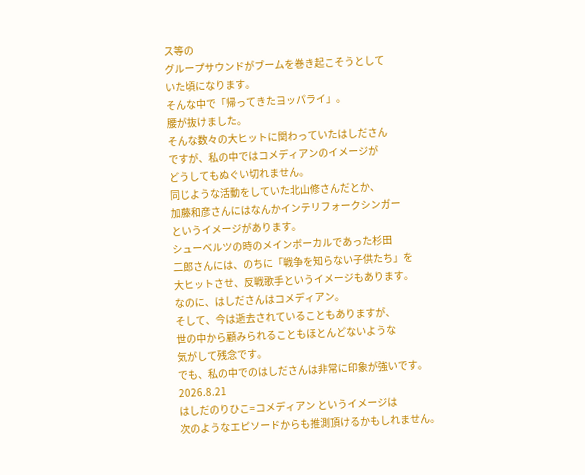ス等の
グループサウンドがブームを巻き起こそうとして
いた頃になります。
そんな中で「帰ってきたヨッパライ」。
腰が抜けました。
そんな数々の大ヒットに関わっていたはしださん
ですが、私の中ではコメディアンのイメージが
どうしてもぬぐい切れません。
同じような活動をしていた北山修さんだとか、
加藤和彦さんにはなんかインテリフォークシンガー
というイメージがあります。
シューベルツの時のメインボーカルであった杉田
二郎さんには、のちに「戦争を知らない子供たち」を
大ヒットさせ、反戦歌手というイメージもあります。
なのに、はしださんはコメディアン。
そして、今は逝去されていることもありますが、
世の中から顧みられることもほとんどないような
気がして残念です。
でも、私の中でのはしださんは非常に印象が強いです。
2026.8.21
はしだのりひこ=コメディアン というイメージは
次のようなエピソードからも推測頂けるかもしれません。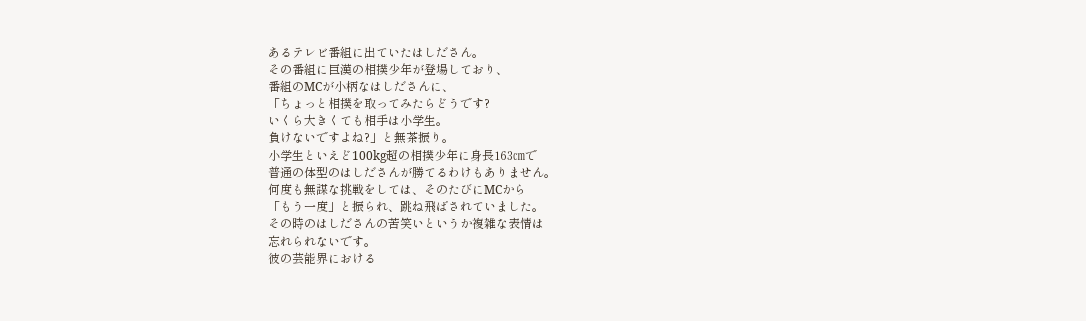あるテレビ番組に出ていたはしださん。
その番組に巨漢の相撲少年が登場しており、
番組のMCが小柄なはしださんに、
「ちょっと相撲を取ってみたらどうです?
いくら大きくても相手は小学生。
負けないですよね?」と無茶振り。
小学生といえど100kg超の相撲少年に身長163㎝で
普通の体型のはしださんが勝てるわけもありません。
何度も無謀な挑戦をしては、そのたびにMCから
「もう一度」と振られ、跳ね飛ばされていました。
その時のはしださんの苦笑いというか複雑な表情は
忘れられないです。
彼の芸能界における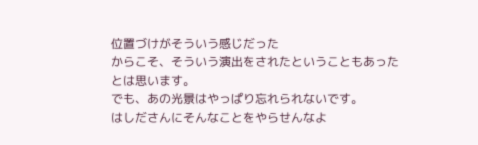位置づけがそういう感じだった
からこそ、そういう演出をされたということもあった
とは思います。
でも、あの光景はやっぱり忘れられないです。
はしださんにそんなことをやらせんなよ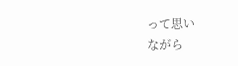って思い
ながら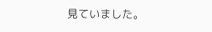見ていました。